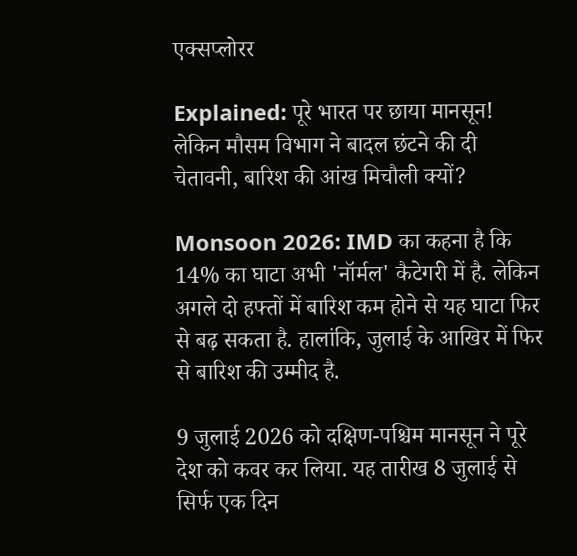एक्सप्लोरर

Explained: पूरे भारत पर छाया मानसून! लेकिन मौसम विभाग ने बादल छंटने की दी चेतावनी, बारिश की आंख मिचौली क्यों?

Monsoon 2026: IMD का कहना है कि 14% का घाटा अभी 'नॉर्मल' कैटेगरी में है. लेकिन अगले दो हफ्तों में बारिश कम होने से यह घाटा फिर से बढ़ सकता है. हालांकि, जुलाई के आखिर में फिर से बारिश की उम्मीद है.

9 जुलाई 2026 को दक्षिण-पश्चिम मानसून ने पूरे देश को कवर कर लिया. यह तारीख 8 जुलाई से सिर्फ एक दिन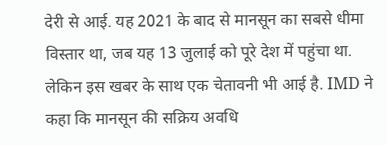देरी से आई. यह 2021 के बाद से मानसून का सबसे धीमा विस्तार था, जब यह 13 जुलाई को पूरे देश में पहुंचा था. लेकिन इस खबर के साथ एक चेतावनी भी आई है. IMD ने कहा कि मानसून की सक्रिय अवधि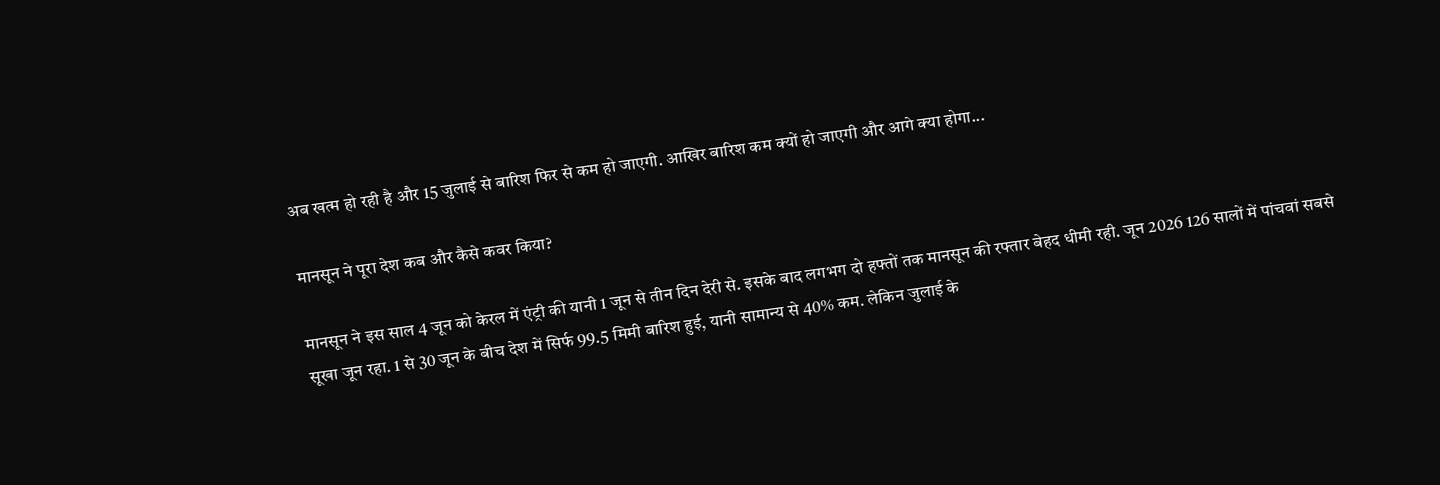अब खत्म हो रही है और 15 जुलाई से बारिश फिर से कम हो जाएगी. आखिर बारिश कम क्यों हो जाएगी और आगे क्या होगा...

मानसून ने पूरा देश कब और कैसे कवर किया?

मानसून ने इस साल 4 जून को केरल में एंट्री की यानी 1 जून से तीन दिन देरी से. इसके बाद लगभग दो हफ्तों तक मानसून की रफ्तार बेहद धीमी रही. जून 2026 126 सालों में पांचवां सबसे सूखा जून रहा. 1 से 30 जून के बीच देश में सिर्फ 99.5 मिमी बारिश हुई, यानी सामान्य से 40% कम. लेकिन जुलाई के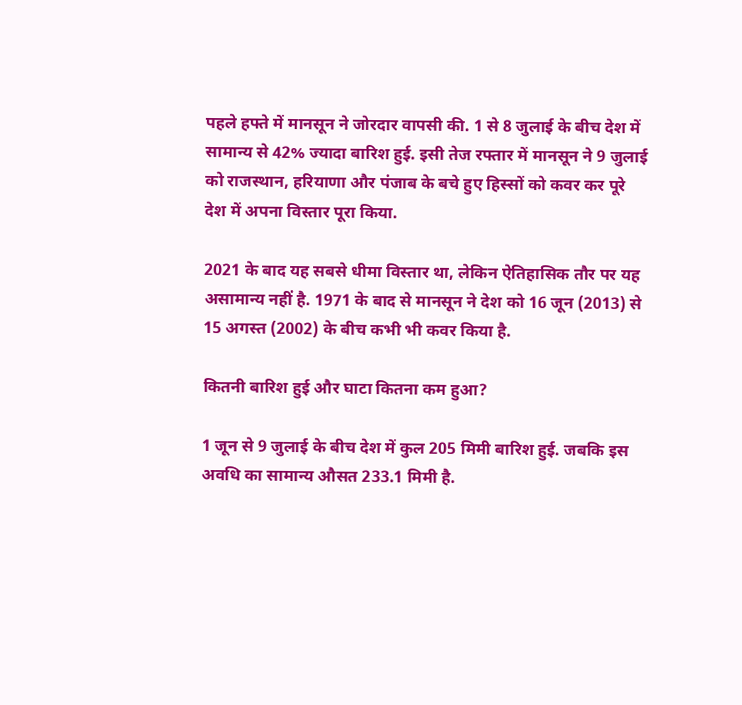पहले हफ्ते में मानसून ने जोरदार वापसी की. 1 से 8 जुलाई के बीच देश में सामान्य से 42% ज्यादा बारिश हुई. इसी तेज रफ्तार में मानसून ने 9 जुलाई को राजस्थान, हरियाणा और पंजाब के बचे हुए हिस्सों को कवर कर पूरे देश में अपना विस्तार पूरा किया.

2021 के बाद यह सबसे धीमा विस्तार था, लेकिन ऐतिहासिक तौर पर यह असामान्य नहीं है. 1971 के बाद से मानसून ने देश को 16 जून (2013) से 15 अगस्त (2002) के बीच कभी भी कवर किया है.

कितनी बारिश हुई और घाटा कितना कम हुआ?

1 जून से 9 जुलाई के बीच देश में कुल 205 मिमी बारिश हुई. जबकि इस अवधि का सामान्य औसत 233.1 मिमी है.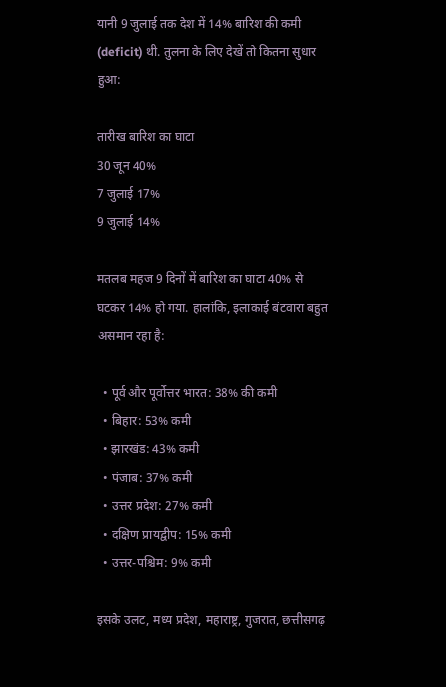यानी 9 जुलाई तक देश में 14% बारिश की कमी (deficit) थी. तुलना के लिए देखें तो कितना सुधार हुआ:

तारीख बारिश का घाटा
30 जून 40%
7 जुलाई 17%
9 जुलाई 14%

मतलब महज 9 दिनों में बारिश का घाटा 40% से घटकर 14% हो गया. हालांकि, इलाकाई बंटवारा बहुत असमान रहा है:

  • पूर्व और पूर्वोत्तर भारत: 38% की कमी
  • बिहार: 53% कमी
  • झारखंड: 43% कमी
  • पंजाब: 37% कमी
  • उत्तर प्रदेश: 27% कमी
  • दक्षिण प्रायद्वीप: 15% कमी
  • उत्तर-पश्चिम: 9% कमी

इसके उलट, मध्य प्रदेश, महाराष्ट्र, गुजरात, छत्तीसगढ़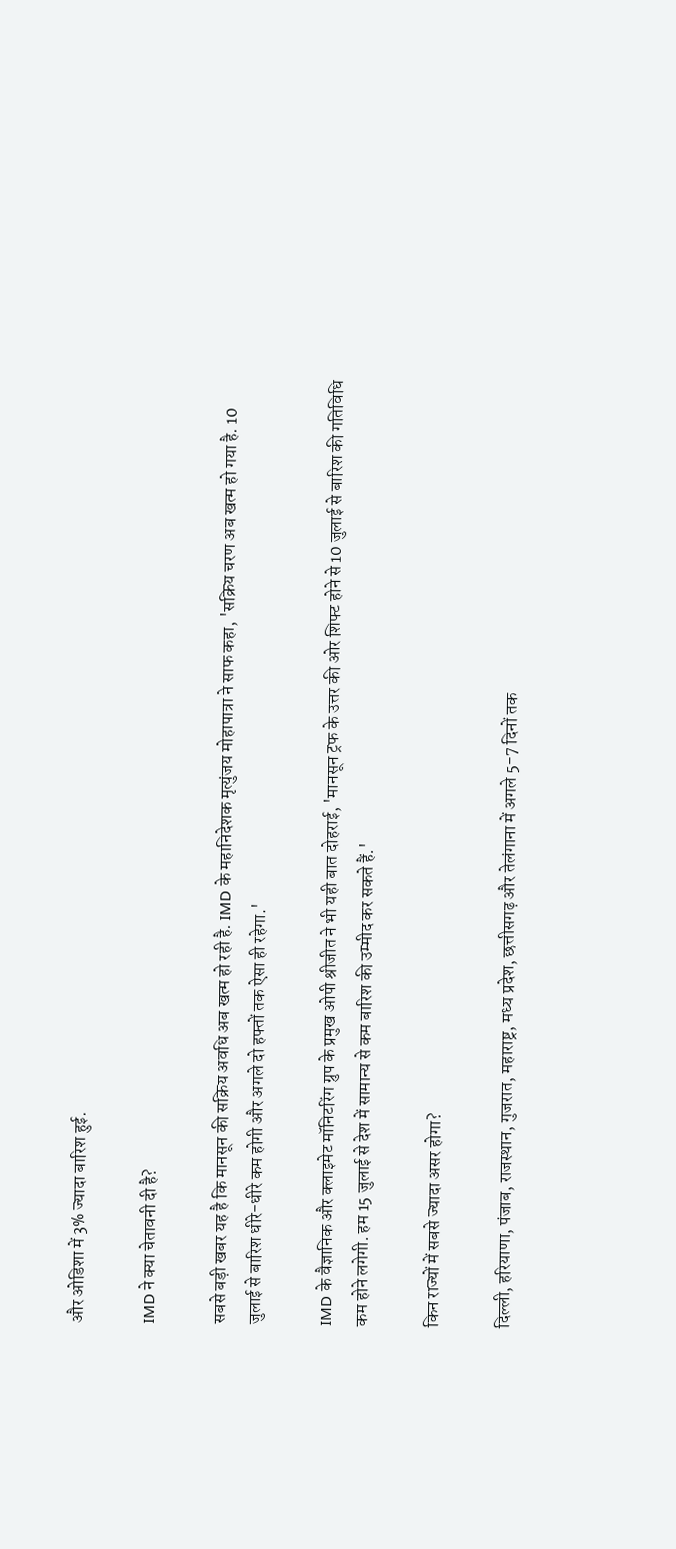और ओडिशा में 3% ज्यादा बारिश हुई.

IMD ने क्या चेतावनी दी है?

सबसे बड़ी खबर यह है कि मानसून की सक्रिय अवधि अब खत्म हो रही है. IMD के महानिदेशक मृत्युंजय मोहापात्रा ने साफ कहा, 'सक्रिय चरण अब खत्म हो गया है. 10 जुलाई से बारिश धीरे-धीरे कम होगी और अगले दो हफ्तों तक ऐसा ही रहेगा.'

IMD के वैज्ञानिक और क्लाइमेट मॉनिटरिंग ग्रुप के प्रमुख ओपी श्रीजीत ने भी यही बात दोहराई, 'मानसून ट्रफ के उत्तर की ओर शिफ्ट होने से 10 जुलाई से बारिश की गतिविधि कम होने लगेगी. हम 15 जुलाई से देश में सामान्य से कम बारिश की उम्मीद कर सकते हैं.'

किन राज्यों में सबसे ज्यादा असर होगा?

दिल्ली, हरियाणा, पंजाब, राजस्थान, गुजरात, महाराष्ट्र, मध्य प्रदेश, छत्तीसगढ़ और तेलंगाना में अगले 5-7 दिनों तक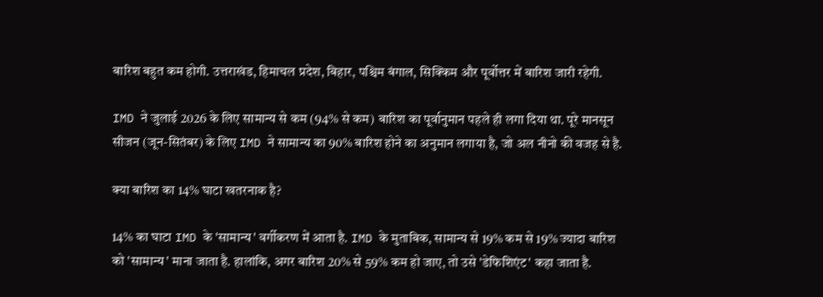बारिश बहुत कम होगी. उत्तराखंड, हिमाचल प्रदेश, बिहार, पश्चिम बंगाल, सिक्किम और पूर्वोत्तर में बारिश जारी रहेगी.

IMD ने जुलाई 2026 के लिए सामान्य से कम (94% से कम) बारिश का पूर्वानुमान पहले ही लगा दिया था. पूरे मानसून सीजन (जून-सितंबर) के लिए IMD ने सामान्य का 90% बारिश होने का अनुमान लगाया है, जो अल नीनो की वजह से है.

क्या बारिश का 14% घाटा खतरनाक है?

14% का घाटा IMD के 'सामान्य' वर्गीकरण में आता है. IMD के मुताबिक, सामान्य से 19% कम से 19% ज्यादा बारिश को 'सामान्य' माना जाता है. हालांकि, अगर बारिश 20% से 59% कम हो जाए, तो उसे 'डेफिशिएंट' कहा जाता है.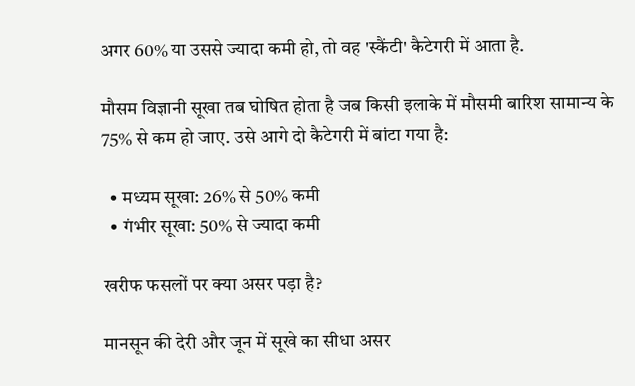अगर 60% या उससे ज्यादा कमी हो, तो वह 'स्कैंटी' कैटेगरी में आता है.

मौसम विज्ञानी सूखा तब घोषित होता है जब किसी इलाके में मौसमी बारिश सामान्य के 75% से कम हो जाए. उसे आगे दो कैटेगरी में बांटा गया है:

  • मध्यम सूखा: 26% से 50% कमी
  • गंभीर सूखा: 50% से ज्यादा कमी

खरीफ फसलों पर क्या असर पड़ा है?

मानसून की देरी और जून में सूखे का सीधा असर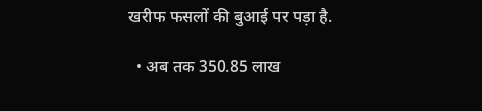खरीफ फसलों की बुआई पर पड़ा है.

  • अब तक 350.85 लाख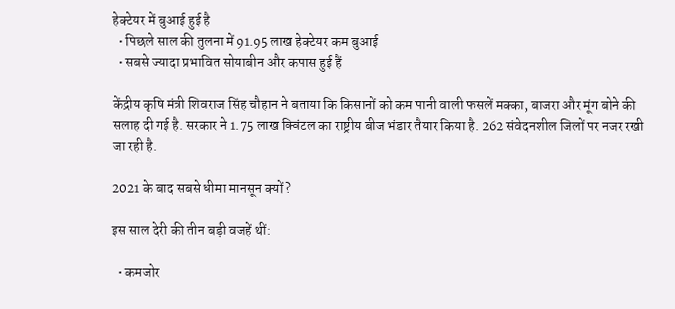हेक्टेयर में बुआई हुई है
  • पिछले साल की तुलना में 91.95 लाख हेक्टेयर कम बुआई
  • सबसे ज्यादा प्रभावित सोयाबीन और कपास हुई हैं

केंद्रीय कृषि मंत्री शिवराज सिंह चौहान ने बताया कि किसानों को कम पानी वाली फसलें मक्का, बाजरा और मूंग बोने की सलाह दी गई है. सरकार ने 1.75 लाख क्विंटल का राष्ट्रीय बीज भंडार तैयार किया है. 262 संवेदनशील जिलों पर नजर रखी जा रही है.

2021 के बाद सबसे धीमा मानसून क्यों?

इस साल देरी की तीन बड़ी वजहें थीं:

  • कमजोर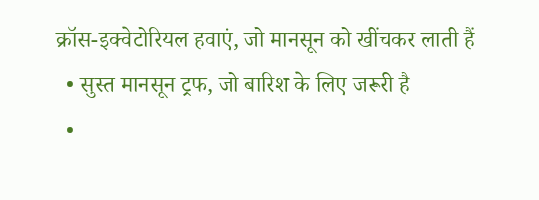क्रॉस-इक्वेटोरियल हवाएं, जो मानसून को खींचकर लाती हैं
  • सुस्त मानसून ट्रफ, जो बारिश के लिए जरूरी है
  •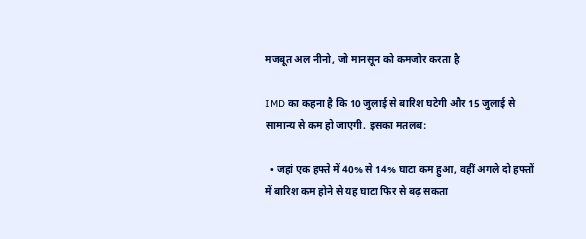मजबूत अल नीनो, जो मानसून को कमजोर करता है

IMD का कहना है कि 10 जुलाई से बारिश घटेगी और 15 जुलाई से सामान्य से कम हो जाएगी. इसका मतलब:

  • जहां एक हफ्ते में 40% से 14% घाटा कम हुआ, वहीं अगले दो हफ्तों में बारिश कम होने से यह घाटा फिर से बढ़ सकता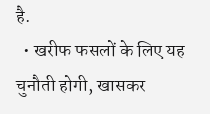है.
  • खरीफ फसलों के लिए यह चुनौती होगी, खासकर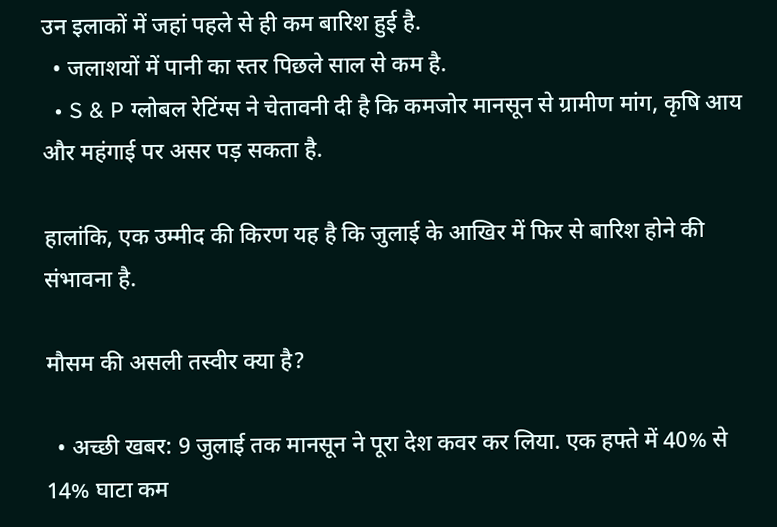उन इलाकों में जहां पहले से ही कम बारिश हुई है.
  • जलाशयों में पानी का स्तर पिछले साल से कम है.
  • S & P ग्लोबल रेटिंग्स ने चेतावनी दी है कि कमजोर मानसून से ग्रामीण मांग, कृषि आय और महंगाई पर असर पड़ सकता है.

हालांकि, एक उम्मीद की किरण यह है कि जुलाई के आखिर में फिर से बारिश होने की संभावना है.

मौसम की असली तस्वीर क्या है?

  • अच्छी खबर: 9 जुलाई तक मानसून ने पूरा देश कवर कर लिया. एक हफ्ते में 40% से 14% घाटा कम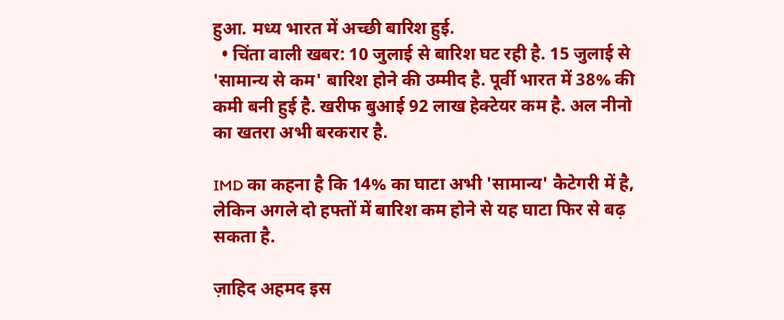हुआ. मध्य भारत में अच्छी बारिश हुई.
  • चिंता वाली खबर: 10 जुलाई से बारिश घट रही है. 15 जुलाई से 'सामान्य से कम' बारिश होने की उम्मीद है. पूर्वी भारत में 38% की कमी बनी हुई है. खरीफ बुआई 92 लाख हेक्टेयर कम है. अल नीनो का खतरा अभी बरकरार है.

IMD का कहना है कि 14% का घाटा अभी 'सामान्य' कैटेगरी में है, लेकिन अगले दो हफ्तों में बारिश कम होने से यह घाटा फिर से बढ़ सकता है.

ज़ाहिद अहमद इस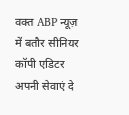वक्त ABP न्यूज़ में बतौर सीनियर कॉपी एडिटर अपनी सेवाएं दे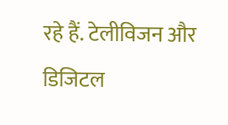रहे हैं. टेलीविजन और डिजिटल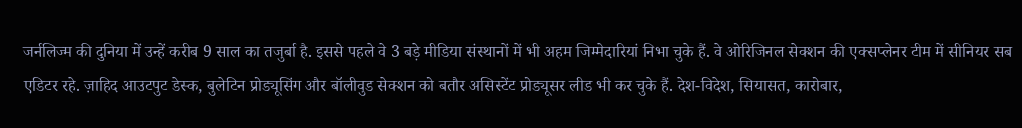जर्नलिज्म की दुनिया में उन्हें करीब 9 साल का तजुर्बा है. इससे पहले वे 3 बड़े मीडिया संस्थानों में भी अहम जिम्मेदारियां निभा चुके हैं. वे ओरिजिनल सेक्शन की एक्सप्लेनर टीम में सीनियर सब एडिटर रहे. ज़ाहिद आउटपुट डेस्क, बुलेटिन प्रोड्यूसिंग और बॉलीवुड सेक्शन को बतौर असिस्टेंट प्रोड्यूसर लीड भी कर चुके हैं. देश-विदेश, सियासत, कारोबार,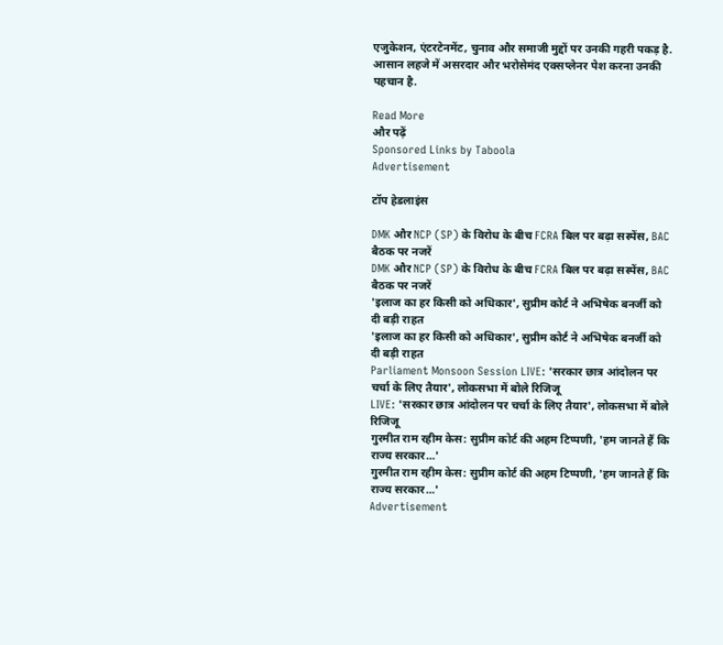एजुकेशन, एंटरटेनमेंट, चुनाव और समाजी मुद्दों पर उनकी गहरी पकड़ है. आसान लहजे में असरदार और भरोसेमंद एक्सप्लेनर पेश करना उनकी पहचान है.

Read More
और पढ़ें
Sponsored Links by Taboola
Advertisement

टॉप हेडलाइंस

DMK और NCP (SP) के विरोध के बीच FCRA बिल पर बढ़ा सस्पेंस, BAC बैठक पर नजरें
DMK और NCP (SP) के विरोध के बीच FCRA बिल पर बढ़ा सस्पेंस, BAC बैठक पर नजरें
'इलाज का हर किसी को अधिकार', सुप्रीम कोर्ट ने अभिषेक बनर्जी को दी बड़ी राहत
'इलाज का हर किसी को अधिकार', सुप्रीम कोर्ट ने अभिषेक बनर्जी को दी बड़ी राहत
Parliament Monsoon Session LIVE: 'सरकार छात्र आंदोलन पर चर्चा के लिए तैयार', लोकसभा में बोले रिजिजू
LIVE: 'सरकार छात्र आंदोलन पर चर्चा के लिए तैयार', लोकसभा में बोले रिजिजू
गुरमीत राम रहीम केस: सुप्रीम कोर्ट की अहम टिप्पणी, 'हम जानते हैं कि राज्य सरकार...'
गुरमीत राम रहीम केस: सुप्रीम कोर्ट की अहम टिप्पणी, 'हम जानते हैं कि राज्य सरकार...'
Advertisement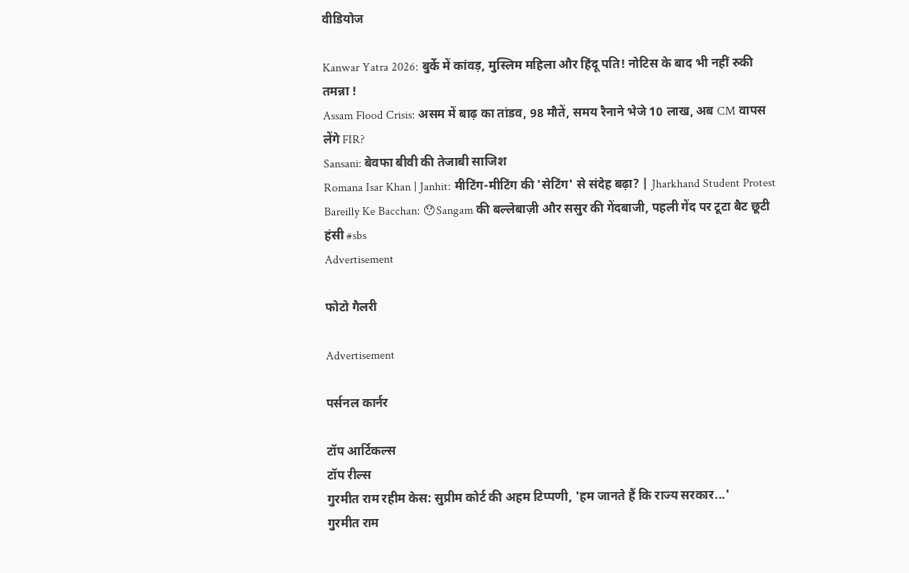वीडियोज

Kanwar Yatra 2026: बुर्के में कांवड़, मुस्लिम महिला और हिंदू पति! नोटिस के बाद भी नहीं रुकी तमन्ना !
Assam Flood Crisis: असम में बाढ़ का तांडव, 98 मौतें, समय रैनाने भेजे 10 लाख, अब CM वापस लेंगे FIR?
Sansani: बेवफा बीवी की तेजाबी साजिश
Romana Isar Khan | Janhit: मीटिंग-मीटिंग की 'सेटिंग' से संदेह बढ़ा? | Jharkhand Student Protest
Bareilly Ke Bacchan: 😯Sangam की बल्लेबाज़ी और ससुर की गेंदबाजी, पहली गेंद पर टूटा बैट छूटी हंसी #sbs
Advertisement

फोटो गैलरी

Advertisement

पर्सनल कार्नर

टॉप आर्टिकल्स
टॉप रील्स
गुरमीत राम रहीम केस: सुप्रीम कोर्ट की अहम टिप्पणी, 'हम जानते हैं कि राज्य सरकार...'
गुरमीत राम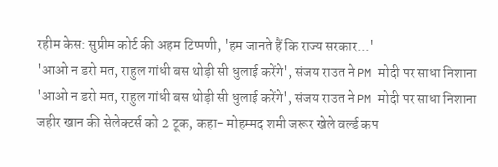रहीम केस: सुप्रीम कोर्ट की अहम टिप्पणी, 'हम जानते हैं कि राज्य सरकार...'
'आओ न डरो मत, राहुल गांधी बस थोड़ी सी धुलाई करेंगे', संजय राउत ने PM मोदी पर साधा निशाना
'आओ न डरो मत, राहुल गांधी बस थोड़ी सी धुलाई करेंगे', संजय राउत ने PM मोदी पर साधा निशाना
जहीर खान की सेलेक्टर्स को 2 टूक, कहा- मोहम्मद शमी जरूर खेले वर्ल्ड कप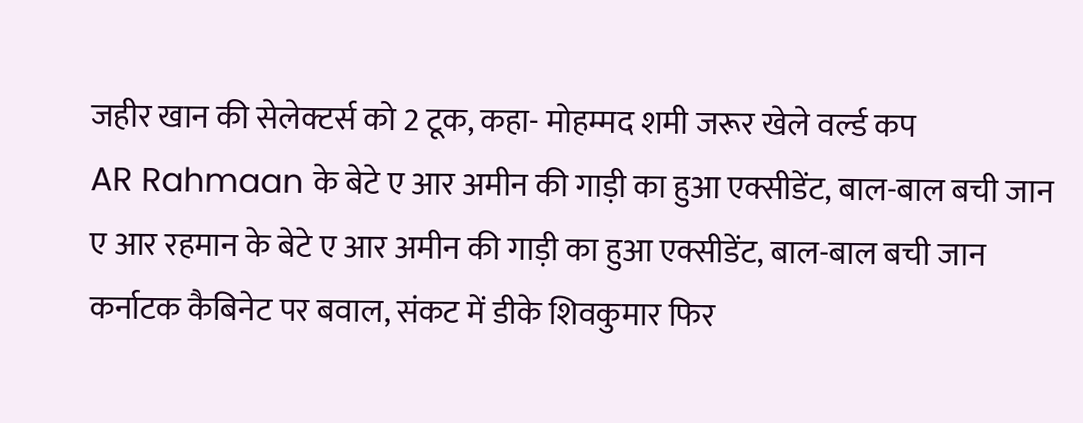जहीर खान की सेलेक्टर्स को 2 टूक, कहा- मोहम्मद शमी जरूर खेले वर्ल्ड कप
AR Rahmaan के बेटे ए आर अमीन की गाड़ी का हुआ एक्सीडेंट, बाल-बाल बची जान
ए आर रहमान के बेटे ए आर अमीन की गाड़ी का हुआ एक्सीडेंट, बाल-बाल बची जान
कर्नाटक कैबिनेट पर बवाल, संकट में डीके शिवकुमार फिर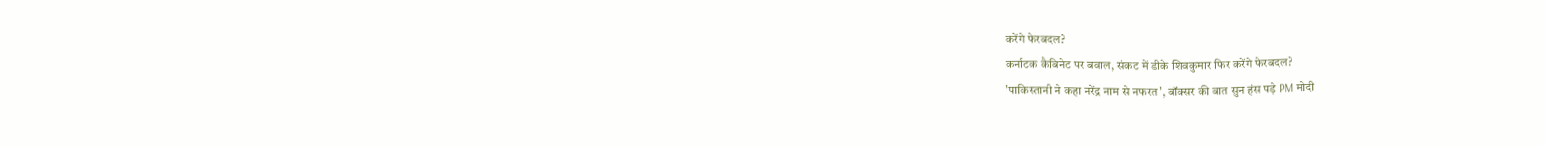करेंगे फेरबदल?
कर्नाटक कैबिनेट पर बवाल, संकट में डीके शिवकुमार फिर करेंगे फेरबदल?
'पाकिस्तानी ने कहा नरेंद्र नाम से नफरत', बॉक्सर की बात सुन हंस पड़े PM मोदी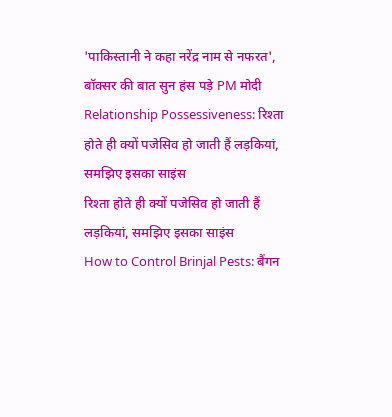'पाकिस्तानी ने कहा नरेंद्र नाम से नफरत', बॉक्सर की बात सुन हंस पड़े PM मोदी
Relationship Possessiveness: रिश्ता होते ही क्यों पजेसिव हो जाती हैं लड़कियां, समझिए इसका साइंस
रिश्ता होते ही क्यों पजेसिव हो जाती हैं लड़कियां, समझिए इसका साइंस
How to Control Brinjal Pests: बैंगन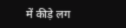में कीड़े लग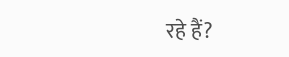रहे हैं?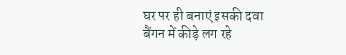घर पर ही बनाएं इसकी दवा
बैंगन में कीड़े लग रहे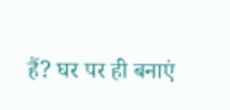हैं? घर पर ही बनाएं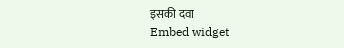इसकी दवा
Embed widget